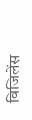विजिलेंस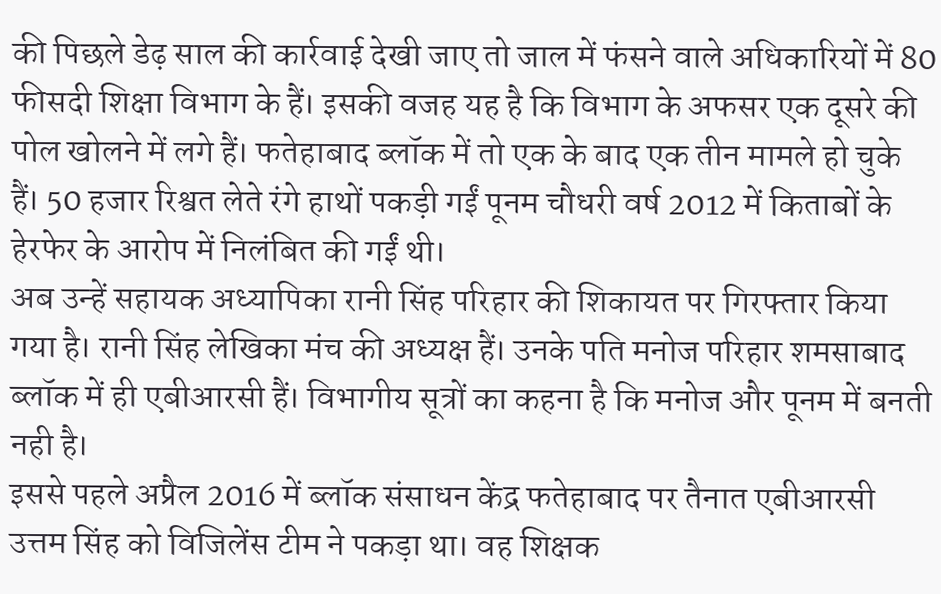की पिछले डेढ़ साल की कार्रवाई देखी जाए तो जाल में फंसने वाले अधिकारियों में 80 फीसदी शिक्षा विभाग के हैं। इसकी वजह यह है कि विभाग के अफसर एक दूसरे की पोल खोलने में लगे हैं। फतेहाबाद ब्लॉक में तो एक के बाद एक तीन मामले हो चुके हैं। 50 हजार रिश्वत लेते रंगे हाथों पकड़ी गईं पूनम चौधरी वर्ष 2012 में किताबों के हेरफेर के आरोप में निलंबित की गईं थी।
अब उन्हें सहायक अध्यापिका रानी सिंह परिहार की शिकायत पर गिरफ्तार किया गया है। रानी सिंह लेखिका मंच की अध्यक्ष हैं। उनके पति मनोज परिहार शमसाबाद ब्लॉक में ही एबीआरसी हैं। विभागीय सूत्रों का कहना है कि मनोज और पूनम में बनती नही है।
इससे पहले अप्रैल 2016 में ब्लॉक संसाधन केंद्र फतेहाबाद पर तैनात एबीआरसी उत्तम सिंह को विजिलेंस टीम ने पकड़ा था। वह शिक्षक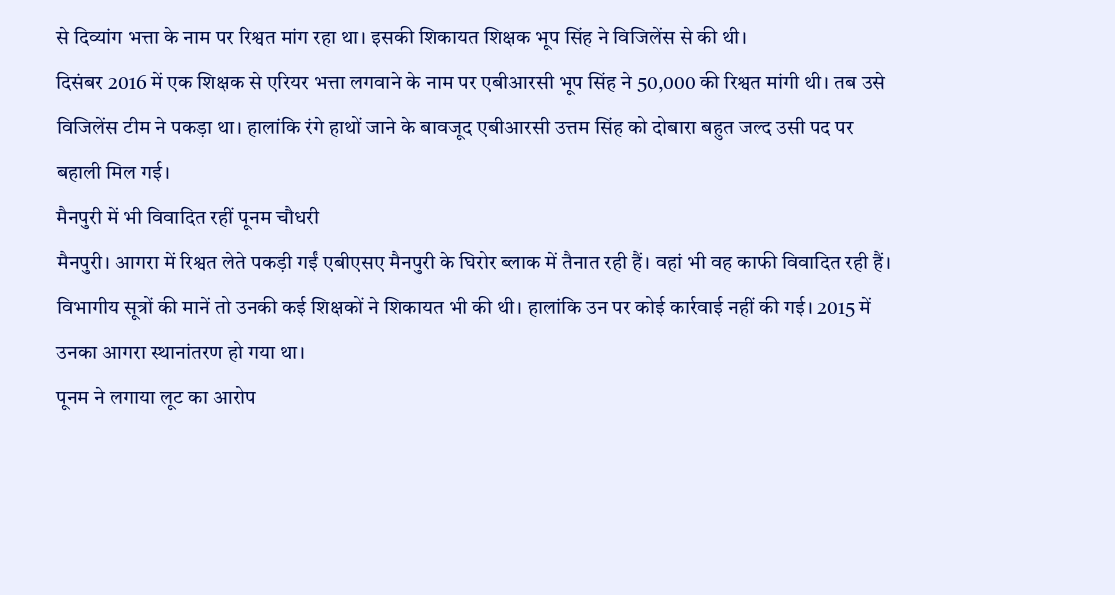से दिव्यांग भत्ता के नाम पर रिश्वत मांग रहा था। इसकी शिकायत शिक्षक भूप सिंह ने विजिलेंस से की थी।
दिसंबर 2016 में एक शिक्षक से एरियर भत्ता लगवाने के नाम पर एबीआरसी भूप सिंह ने 50,000 की रिश्वत मांगी थी। तब उसे विजिलेंस टीम ने पकड़ा था। हालांकि रंगे हाथों जाने के बावजूद एबीआरसी उत्तम सिंह को दोबारा बहुत जल्द उसी पद पर बहाली मिल गई।
मैनपुरी में भी विवादित रहीं पूनम चौधरी
मैनपुरी। आगरा में रिश्वत लेते पकड़ी गईं एबीएसए मैनपुरी के घिरोर ब्लाक में तैनात रही हैं। वहां भी वह काफी विवादित रही हैं। विभागीय सूत्रों की मानें तो उनकी कई शिक्षकों ने शिकायत भी की थी। हालांकि उन पर कोई कार्रवाई नहीं की गई। 2015 में उनका आगरा स्थानांतरण हो गया था।
पूनम ने लगाया लूट का आरोप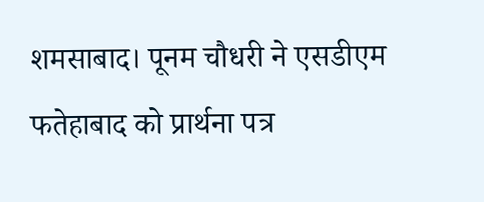शमसाबाद। पूनम चौधरी ने एसडीएम फतेहाबाद को प्रार्थना पत्र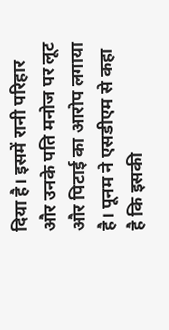दिया है। इसमें रानी परिहार और उनके पति मनोज पर लूट और पिटाई का आरोप लगाया है। पूनम ने एसडीएम से कहा है कि इसकी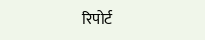रिपोर्ट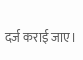दर्ज कराई जाए।